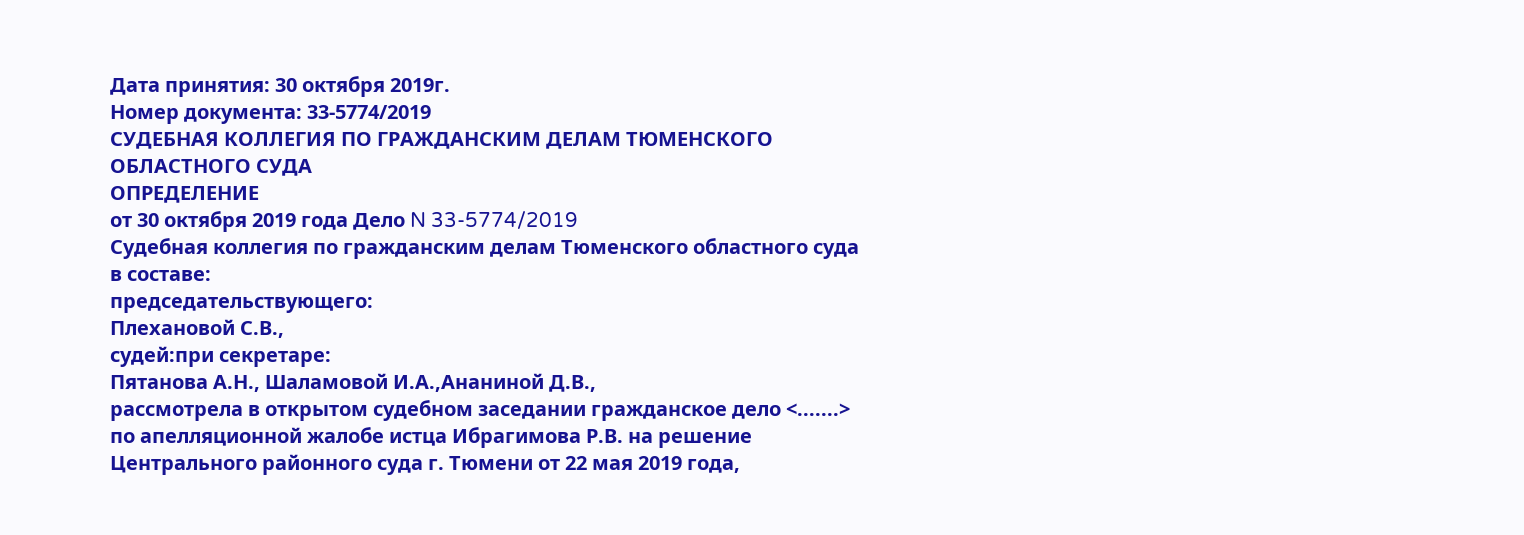Дата принятия: 30 октября 2019г.
Номер документа: 33-5774/2019
СУДЕБНАЯ КОЛЛЕГИЯ ПО ГРАЖДАНСКИМ ДЕЛАМ ТЮМЕНСКОГО ОБЛАСТНОГО СУДА
ОПРЕДЕЛЕНИЕ
от 30 октября 2019 года Дело N 33-5774/2019
Судебная коллегия по гражданским делам Тюменского областного суда в составе:
председательствующего:
Плехановой С.В.,
судей:при секретаре:
Пятанова А.Н., Шаламовой И.А.,Ананиной Д.В.,
рассмотрела в открытом судебном заседании гражданское дело <.......> по апелляционной жалобе истца Ибрагимова Р.В. на решение Центрального районного суда г. Тюмени от 22 мая 2019 года,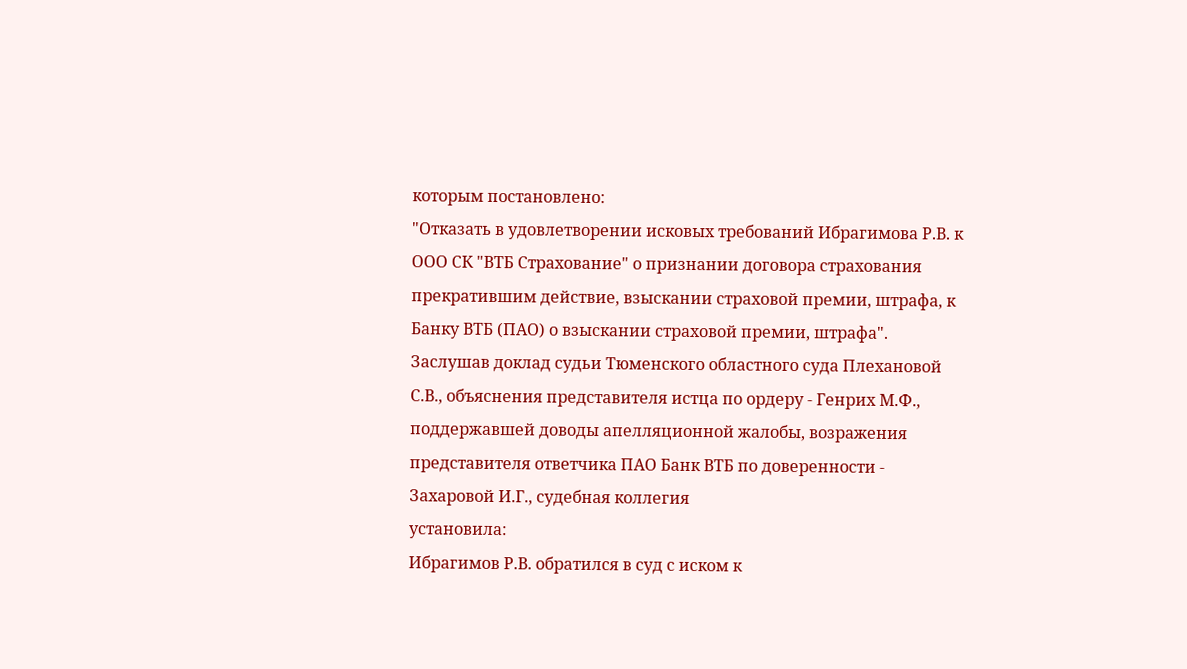которым постановлено:
"Отказать в удовлетворении исковых требований Ибрагимова Р.В. к ООО СК "ВТБ Страхование" о признании договора страхования прекратившим действие, взыскании страховой премии, штрафа, к Банку ВТБ (ПАО) о взыскании страховой премии, штрафа".
Заслушав доклад судьи Тюменского областного суда Плехановой С.В., объяснения представителя истца по ордеру - Генрих М.Ф., поддержавшей доводы апелляционной жалобы, возражения представителя ответчика ПАО Банк ВТБ по доверенности - Захаровой И.Г., судебная коллегия
установила:
Ибрагимов Р.В. обратился в суд с иском к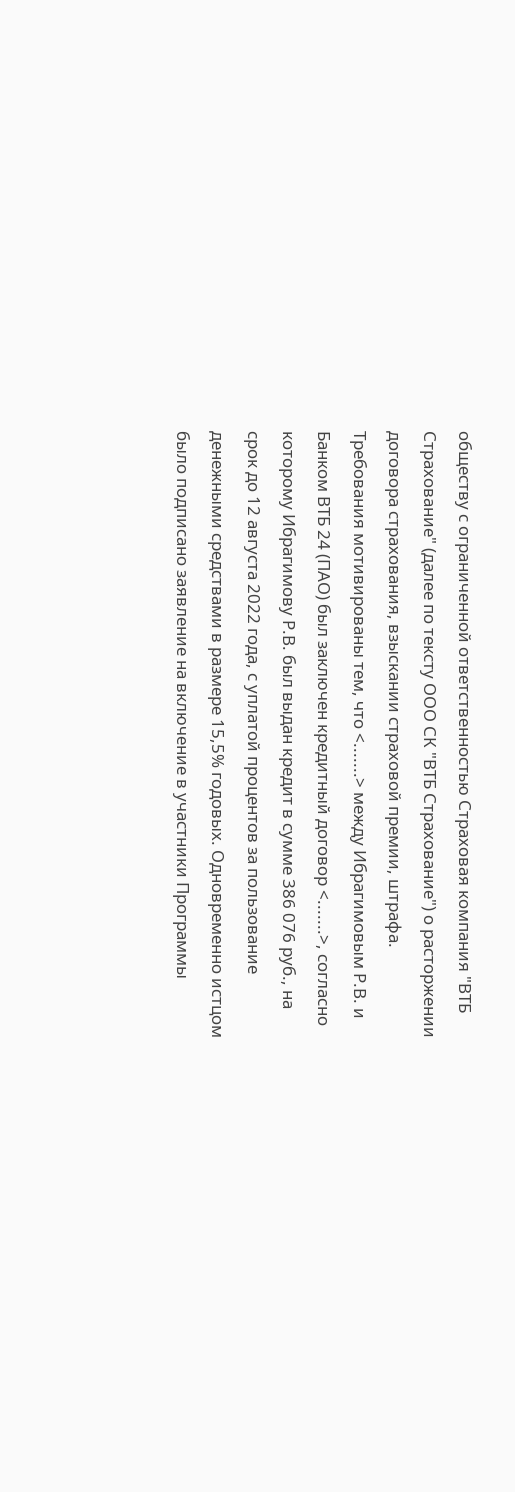обществу с ограниченной ответственностью Страховая компания "ВТБ Страхование" (далее по тексту ООО СК "ВТБ Страхование") о расторжении договора страхования, взыскании страховой премии, штрафа.
Требования мотивированы тем, что <.......> между Ибрагимовым Р.В. и Банком ВТБ 24 (ПАО) был заключен кредитный договор <.......>, согласно которому Ибрагимову Р.В. был выдан кредит в сумме 386 076 руб., на срок до 12 августа 2022 года, с уплатой процентов за пользование денежными средствами в размере 15,5% годовых. Одновременно истцом было подписано заявление на включение в участники Программы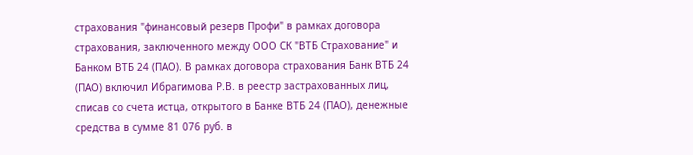страхования "финансовый резерв Профи" в рамках договора страхования, заключенного между ООО СК "ВТБ Страхование" и Банком ВТБ 24 (ПАО). В рамках договора страхования Банк ВТБ 24 (ПАО) включил Ибрагимова Р.В. в реестр застрахованных лиц, списав со счета истца, открытого в Банке ВТБ 24 (ПАО), денежные средства в сумме 81 076 руб. в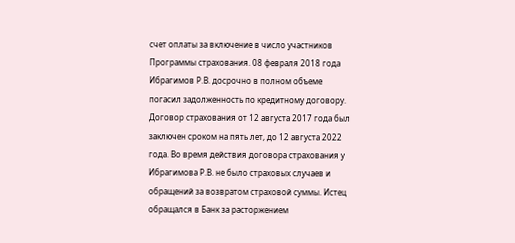счет оплаты за включение в число участников Программы страхования. 08 февраля 2018 года Ибрагимов Р.В. досрочно в полном объеме погасил задолженность по кредитному договору. Договор страхования от 12 августа 2017 года был заключен сроком на пять лет, до 12 августа 2022 года. Во время действия договора страхования у Ибрагимова Р.В. не было страховых случаев и обращений за возвратом страховой суммы. Истец обращался в Банк за расторжением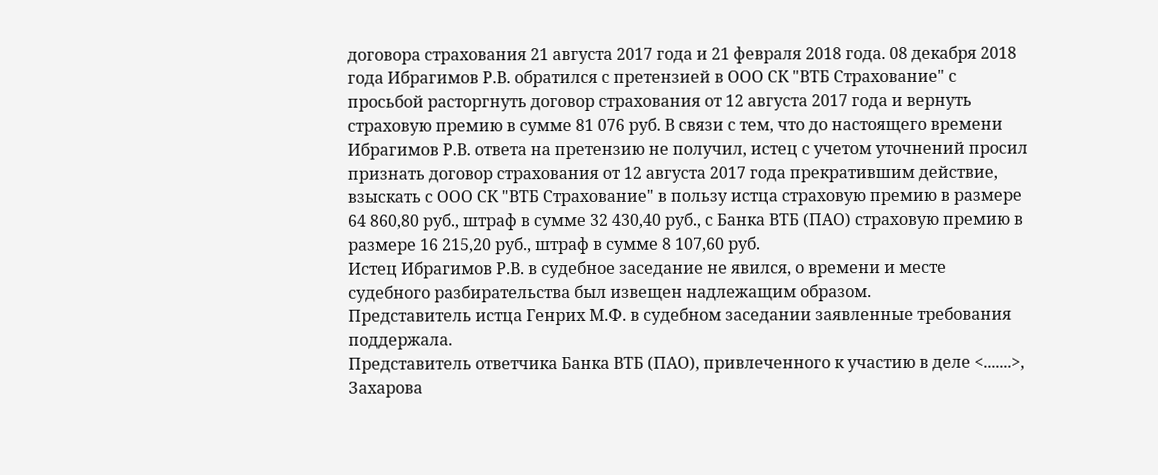договора страхования 21 августа 2017 года и 21 февраля 2018 года. 08 декабря 2018 года Ибрагимов Р.В. обратился с претензией в ООО СК "ВТБ Страхование" с просьбой расторгнуть договор страхования от 12 августа 2017 года и вернуть страховую премию в сумме 81 076 руб. В связи с тем, что до настоящего времени Ибрагимов Р.В. ответа на претензию не получил, истец с учетом уточнений просил признать договор страхования от 12 августа 2017 года прекратившим действие, взыскать с ООО СК "ВТБ Страхование" в пользу истца страховую премию в размере 64 860,80 руб., штраф в сумме 32 430,40 руб., с Банка ВТБ (ПАО) страховую премию в размере 16 215,20 руб., штраф в сумме 8 107,60 руб.
Истец Ибрагимов Р.В. в судебное заседание не явился, о времени и месте судебного разбирательства был извещен надлежащим образом.
Представитель истца Генрих М.Ф. в судебном заседании заявленные требования поддержала.
Представитель ответчика Банка ВТБ (ПАО), привлеченного к участию в деле <.......>, Захарова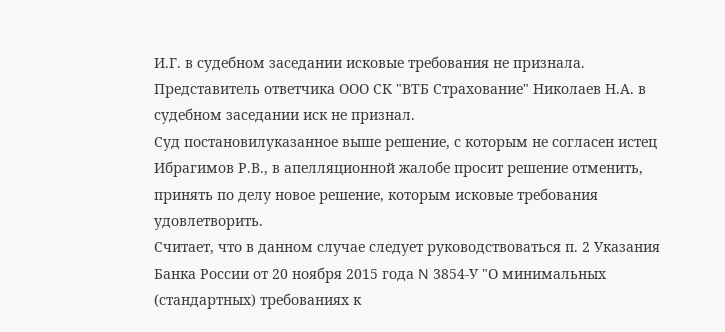И.Г. в судебном заседании исковые требования не признала.
Представитель ответчика ООО СК "ВТБ Страхование" Николаев Н.А. в судебном заседании иск не признал.
Суд постановилуказанное выше решение, с которым не согласен истец Ибрагимов Р.В., в апелляционной жалобе просит решение отменить, принять по делу новое решение, которым исковые требования удовлетворить.
Считает, что в данном случае следует руководствоваться п. 2 Указания Банка России от 20 ноября 2015 года N 3854-У "О минимальных (стандартных) требованиях к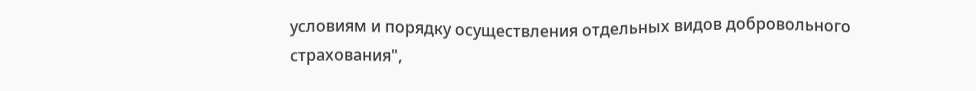условиям и порядку осуществления отдельных видов добровольного страхования",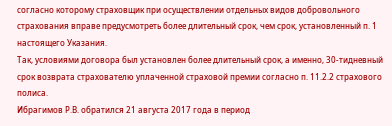согласно которому страховщик при осуществлении отдельных видов добровольного страхования вправе предусмотреть более длительный срок, чем срок, установленный п. 1 настоящего Указания.
Так, условиями договора был установлен более длительный срок, а именно, 30-тидневный срок возврата страхователю уплаченной страховой премии согласно п. 11.2.2 страхового полиса.
Ибрагимов Р.В. обратился 21 августа 2017 года в период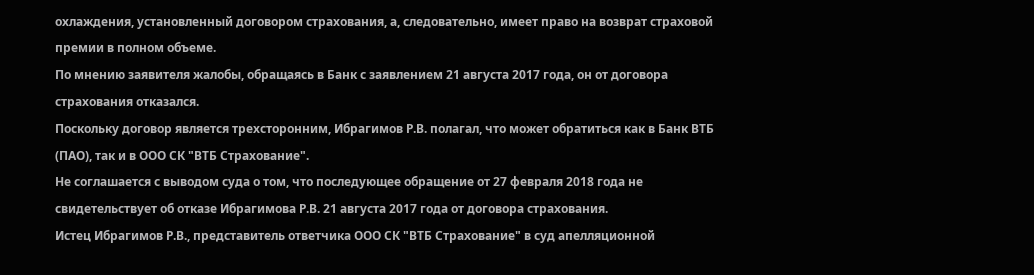охлаждения, установленный договором страхования, а, следовательно, имеет право на возврат страховой премии в полном объеме.
По мнению заявителя жалобы, обращаясь в Банк с заявлением 21 августа 2017 года, он от договора страхования отказался.
Поскольку договор является трехсторонним, Ибрагимов Р.В. полагал, что может обратиться как в Банк ВТБ (ПАО), так и в ООО СК "ВТБ Страхование".
Не соглашается с выводом суда о том, что последующее обращение от 27 февраля 2018 года не свидетельствует об отказе Ибрагимова Р.В. 21 августа 2017 года от договора страхования.
Истец Ибрагимов Р.В., представитель ответчика ООО СК "ВТБ Страхование" в суд апелляционной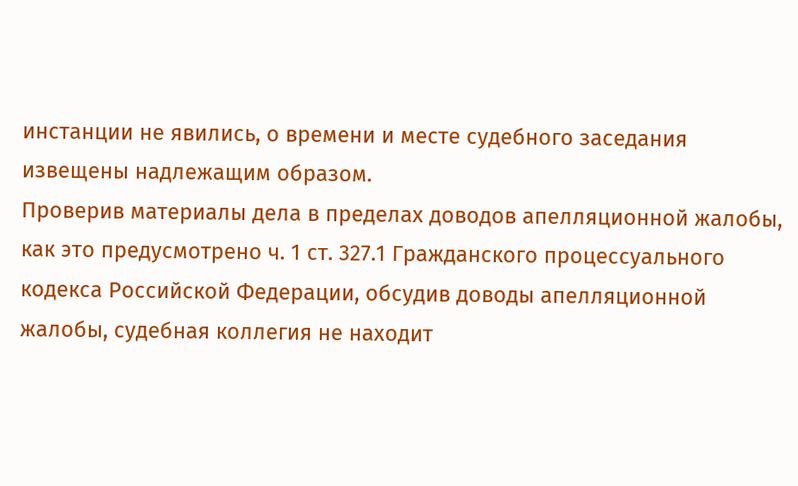инстанции не явились, о времени и месте судебного заседания извещены надлежащим образом.
Проверив материалы дела в пределах доводов апелляционной жалобы, как это предусмотрено ч. 1 ст. 327.1 Гражданского процессуального кодекса Российской Федерации, обсудив доводы апелляционной жалобы, судебная коллегия не находит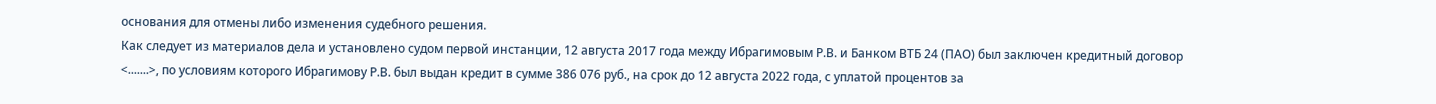основания для отмены либо изменения судебного решения.
Как следует из материалов дела и установлено судом первой инстанции, 12 августа 2017 года между Ибрагимовым Р.В. и Банком ВТБ 24 (ПАО) был заключен кредитный договор <.......>, по условиям которого Ибрагимову Р.В. был выдан кредит в сумме 386 076 руб., на срок до 12 августа 2022 года, с уплатой процентов за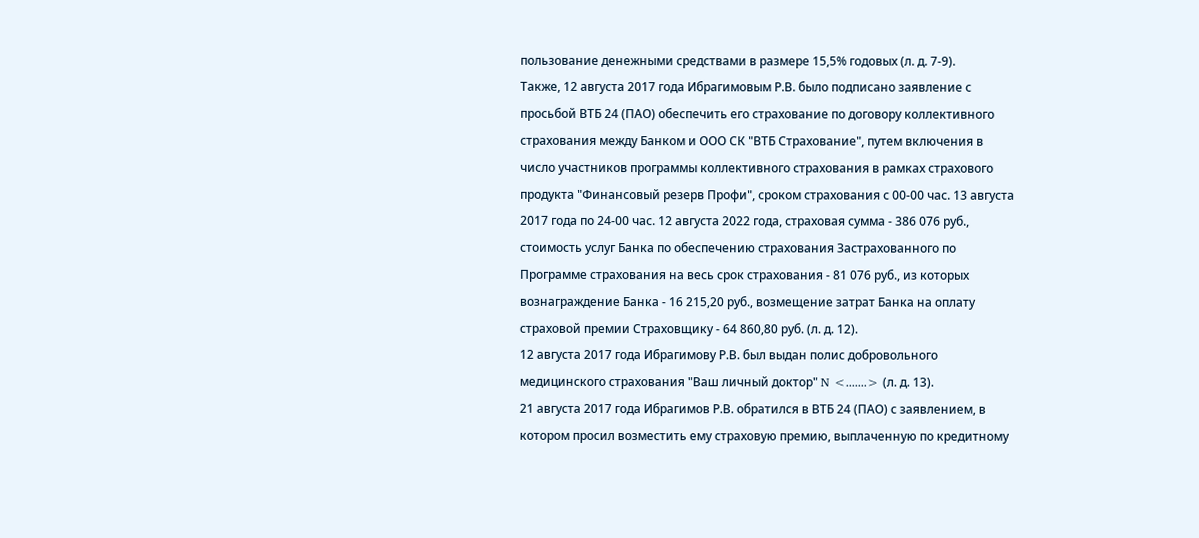пользование денежными средствами в размере 15,5% годовых (л. д. 7-9).
Также, 12 августа 2017 года Ибрагимовым Р.В. было подписано заявление с просьбой ВТБ 24 (ПАО) обеспечить его страхование по договору коллективного страхования между Банком и ООО СК "ВТБ Страхование", путем включения в число участников программы коллективного страхования в рамках страхового продукта "Финансовый резерв Профи", сроком страхования с 00-00 час. 13 августа 2017 года по 24-00 час. 12 августа 2022 года, страховая сумма - 386 076 руб., стоимость услуг Банка по обеспечению страхования Застрахованного по Программе страхования на весь срок страхования - 81 076 руб., из которых вознаграждение Банка - 16 215,20 руб., возмещение затрат Банка на оплату страховой премии Страховщику - 64 860,80 руб. (л. д. 12).
12 августа 2017 года Ибрагимову Р.В. был выдан полис добровольного медицинского страхования "Ваш личный доктор" N <.......> (л. д. 13).
21 августа 2017 года Ибрагимов Р.В. обратился в ВТБ 24 (ПАО) с заявлением, в котором просил возместить ему страховую премию, выплаченную по кредитному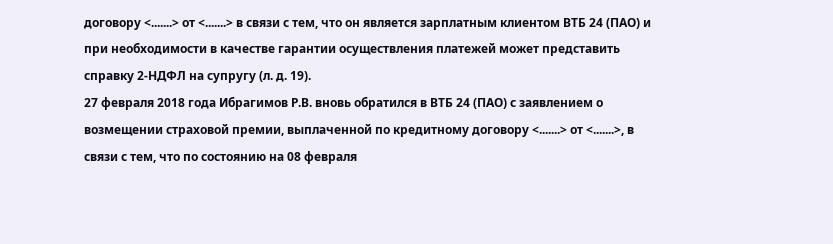договору <.......> от <.......> в связи с тем, что он является зарплатным клиентом ВТБ 24 (ПАО) и при необходимости в качестве гарантии осуществления платежей может представить справку 2-НДФЛ на супругу (л. д. 19).
27 февраля 2018 года Ибрагимов Р.В. вновь обратился в ВТБ 24 (ПАО) с заявлением о возмещении страховой премии, выплаченной по кредитному договору <.......> от <.......>, в связи с тем, что по состоянию на 08 февраля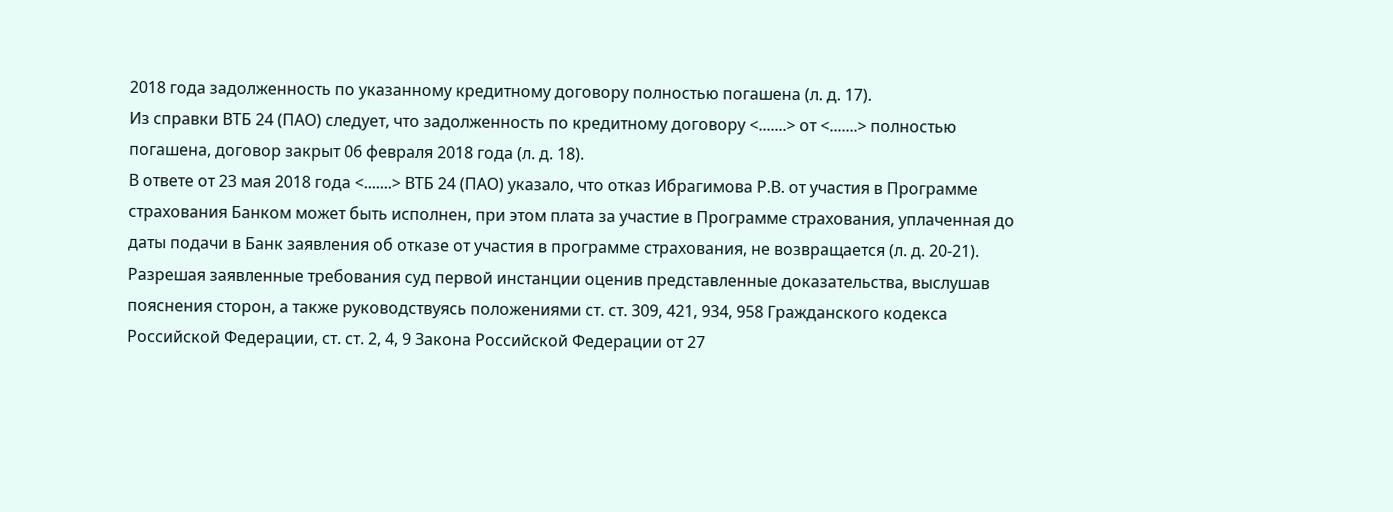2018 года задолженность по указанному кредитному договору полностью погашена (л. д. 17).
Из справки ВТБ 24 (ПАО) следует, что задолженность по кредитному договору <.......> от <.......> полностью погашена, договор закрыт 06 февраля 2018 года (л. д. 18).
В ответе от 23 мая 2018 года <.......> ВТБ 24 (ПАО) указало, что отказ Ибрагимова Р.В. от участия в Программе страхования Банком может быть исполнен, при этом плата за участие в Программе страхования, уплаченная до даты подачи в Банк заявления об отказе от участия в программе страхования, не возвращается (л. д. 20-21).
Разрешая заявленные требования суд первой инстанции оценив представленные доказательства, выслушав пояснения сторон, а также руководствуясь положениями ст. ст. 309, 421, 934, 958 Гражданского кодекса Российской Федерации, ст. ст. 2, 4, 9 Закона Российской Федерации от 27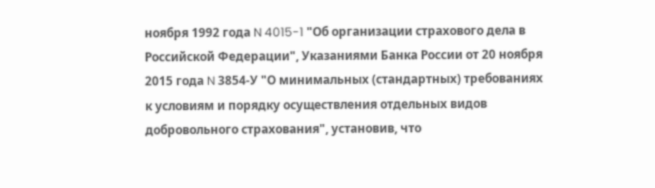ноября 1992 года N 4015-1 "Об организации страхового дела в Российской Федерации", Указаниями Банка России от 20 ноября 2015 года N 3854-У "О минимальных (стандартных) требованиях к условиям и порядку осуществления отдельных видов добровольного страхования", установив, что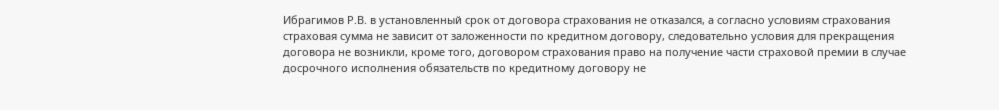Ибрагимов Р.В. в установленный срок от договора страхования не отказался, а согласно условиям страхования страховая сумма не зависит от заложенности по кредитном договору, следовательно условия для прекращения договора не возникли, кроме того, договором страхования право на получение части страховой премии в случае досрочного исполнения обязательств по кредитному договору не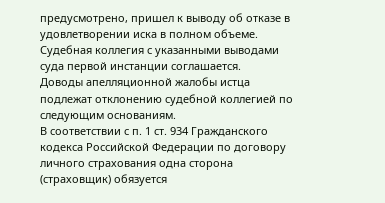предусмотрено, пришел к выводу об отказе в удовлетворении иска в полном объеме.
Судебная коллегия с указанными выводами суда первой инстанции соглашается.
Доводы апелляционной жалобы истца подлежат отклонению судебной коллегией по следующим основаниям.
В соответствии с п. 1 ст. 934 Гражданского кодекса Российской Федерации по договору личного страхования одна сторона (страховщик) обязуется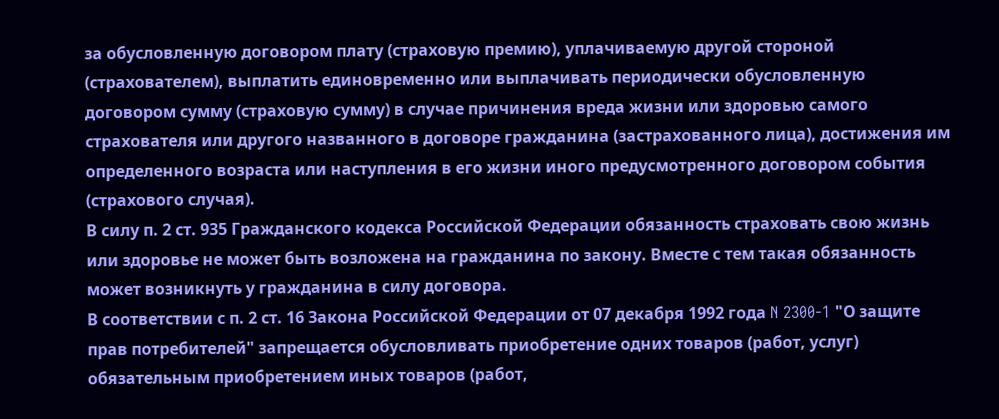за обусловленную договором плату (страховую премию), уплачиваемую другой стороной (страхователем), выплатить единовременно или выплачивать периодически обусловленную договором сумму (страховую сумму) в случае причинения вреда жизни или здоровью самого страхователя или другого названного в договоре гражданина (застрахованного лица), достижения им определенного возраста или наступления в его жизни иного предусмотренного договором события (страхового случая).
В силу п. 2 ст. 935 Гражданского кодекса Российской Федерации обязанность страховать свою жизнь или здоровье не может быть возложена на гражданина по закону. Вместе с тем такая обязанность может возникнуть у гражданина в силу договора.
В соответствии с п. 2 ст. 16 Закона Российской Федерации от 07 декабря 1992 года N 2300-1 "О защите прав потребителей" запрещается обусловливать приобретение одних товаров (работ, услуг) обязательным приобретением иных товаров (работ,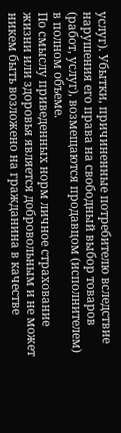услуг). Убытки, причиненные потребителю вследствие нарушения его права на свободный выбор товаров (работ, услуг), возмещаются продавцом (исполнителем) в полном объеме.
По смыслу приведенных норм личное страхование жизни или здоровья является добровольным и не может никем быть возложено на гражданина в качестве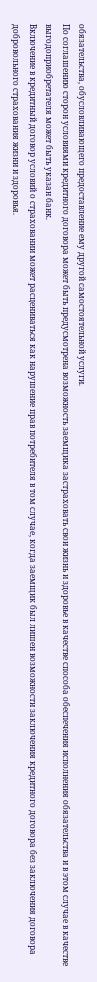обязательства, обусловливающего предоставление ему другой самостоятельной услуги.
По соглашению сторон условиями кредитного договора может быть предусмотрена возможность заемщика застраховать свои жизнь и здоровье в качестве способа обеспечения исполнения обязательства и в этом случае в качестве выгодоприобретателя может быть указан банк.
Включение в кредитный договор условий о страховании может расцениваться как нарушение прав потребителя в том случае, когда заемщик был лишен возможности заключения кредитного договора без заключения договора добровольного страхования жизни и здоровья.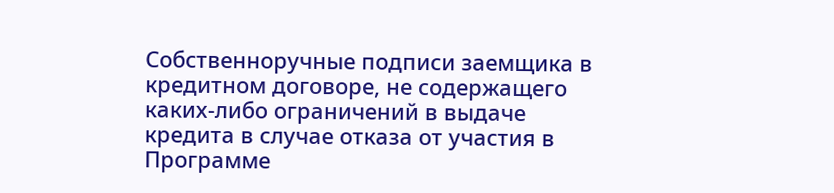Собственноручные подписи заемщика в кредитном договоре, не содержащего каких-либо ограничений в выдаче кредита в случае отказа от участия в Программе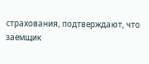страхования, подтверждают, что заемщик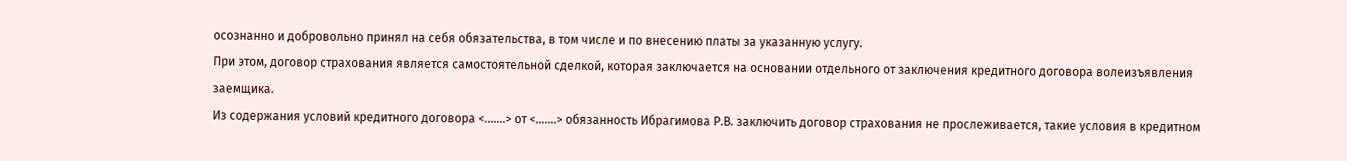осознанно и добровольно принял на себя обязательства, в том числе и по внесению платы за указанную услугу.
При этом, договор страхования является самостоятельной сделкой, которая заключается на основании отдельного от заключения кредитного договора волеизъявления заемщика.
Из содержания условий кредитного договора <.......> от <.......> обязанность Ибрагимова Р.В. заключить договор страхования не прослеживается, такие условия в кредитном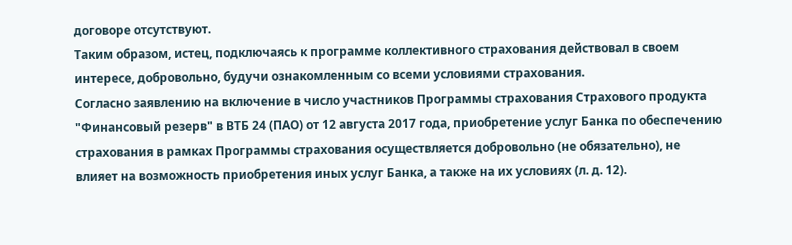договоре отсутствуют.
Таким образом, истец, подключаясь к программе коллективного страхования действовал в своем интересе, добровольно, будучи ознакомленным со всеми условиями страхования.
Согласно заявлению на включение в число участников Программы страхования Страхового продукта "Финансовый резерв" в ВТБ 24 (ПАО) от 12 августа 2017 года, приобретение услуг Банка по обеспечению страхования в рамках Программы страхования осуществляется добровольно (не обязательно), не влияет на возможность приобретения иных услуг Банка, а также на их условиях (л. д. 12).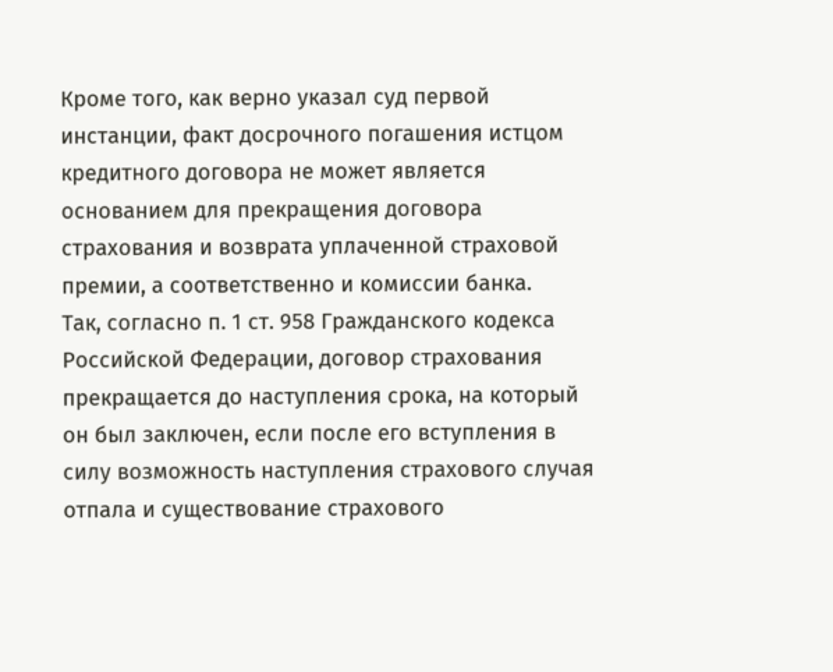Кроме того, как верно указал суд первой инстанции, факт досрочного погашения истцом кредитного договора не может является основанием для прекращения договора страхования и возврата уплаченной страховой премии, а соответственно и комиссии банка.
Так, согласно п. 1 ст. 958 Гражданского кодекса Российской Федерации, договор страхования прекращается до наступления срока, на который он был заключен, если после его вступления в силу возможность наступления страхового случая отпала и существование страхового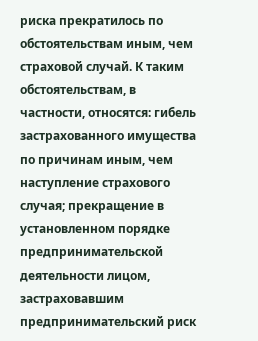риска прекратилось по обстоятельствам иным, чем страховой случай. К таким обстоятельствам, в частности, относятся: гибель застрахованного имущества по причинам иным, чем наступление страхового случая; прекращение в установленном порядке предпринимательской деятельности лицом, застраховавшим предпринимательский риск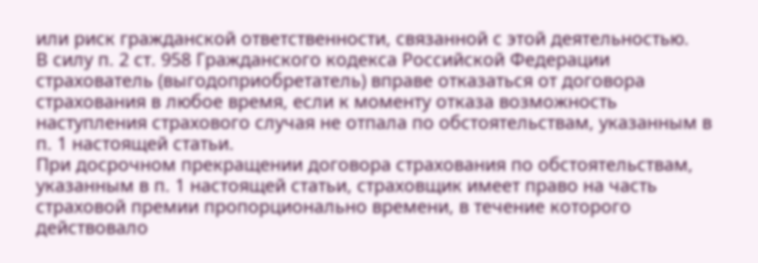или риск гражданской ответственности, связанной с этой деятельностью.
В силу п. 2 ст. 958 Гражданского кодекса Российской Федерации страхователь (выгодоприобретатель) вправе отказаться от договора страхования в любое время, если к моменту отказа возможность наступления страхового случая не отпала по обстоятельствам, указанным в п. 1 настоящей статьи.
При досрочном прекращении договора страхования по обстоятельствам, указанным в п. 1 настоящей статьи, страховщик имеет право на часть страховой премии пропорционально времени, в течение которого действовало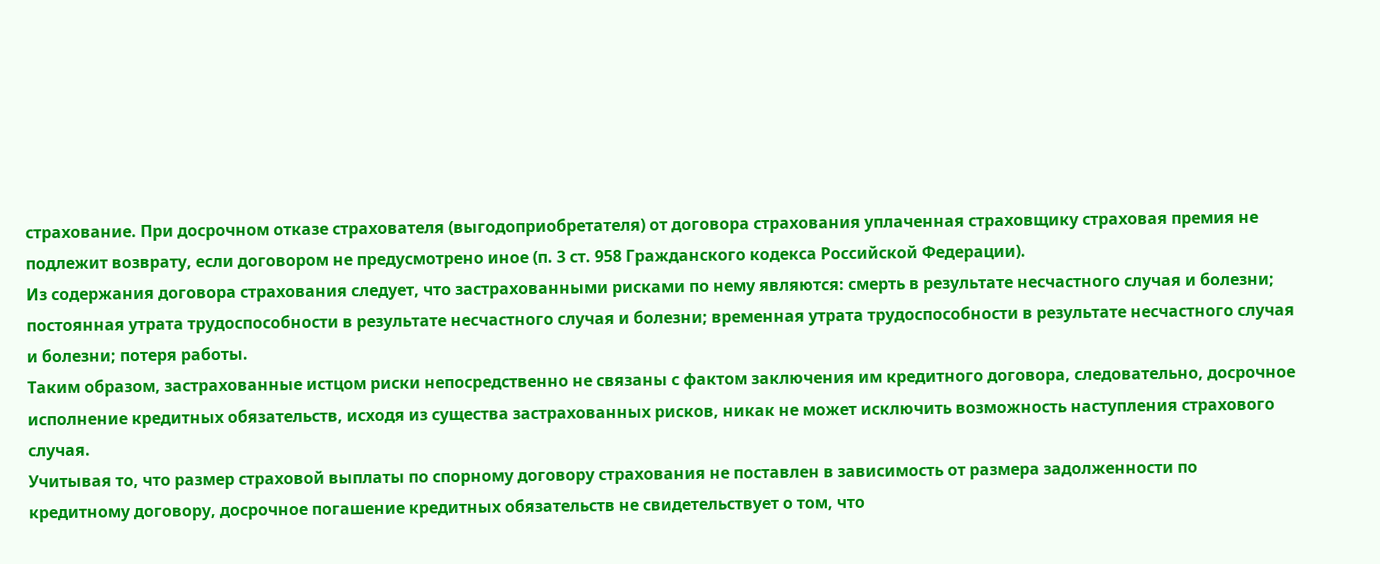страхование. При досрочном отказе страхователя (выгодоприобретателя) от договора страхования уплаченная страховщику страховая премия не подлежит возврату, если договором не предусмотрено иное (п. 3 ст. 958 Гражданского кодекса Российской Федерации).
Из содержания договора страхования следует, что застрахованными рисками по нему являются: смерть в результате несчастного случая и болезни; постоянная утрата трудоспособности в результате несчастного случая и болезни; временная утрата трудоспособности в результате несчастного случая и болезни; потеря работы.
Таким образом, застрахованные истцом риски непосредственно не связаны с фактом заключения им кредитного договора, следовательно, досрочное исполнение кредитных обязательств, исходя из существа застрахованных рисков, никак не может исключить возможность наступления страхового случая.
Учитывая то, что размер страховой выплаты по спорному договору страхования не поставлен в зависимость от размера задолженности по кредитному договору, досрочное погашение кредитных обязательств не свидетельствует о том, что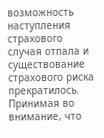возможность наступления страхового случая отпала и существование страхового риска прекратилось.
Принимая во внимание, что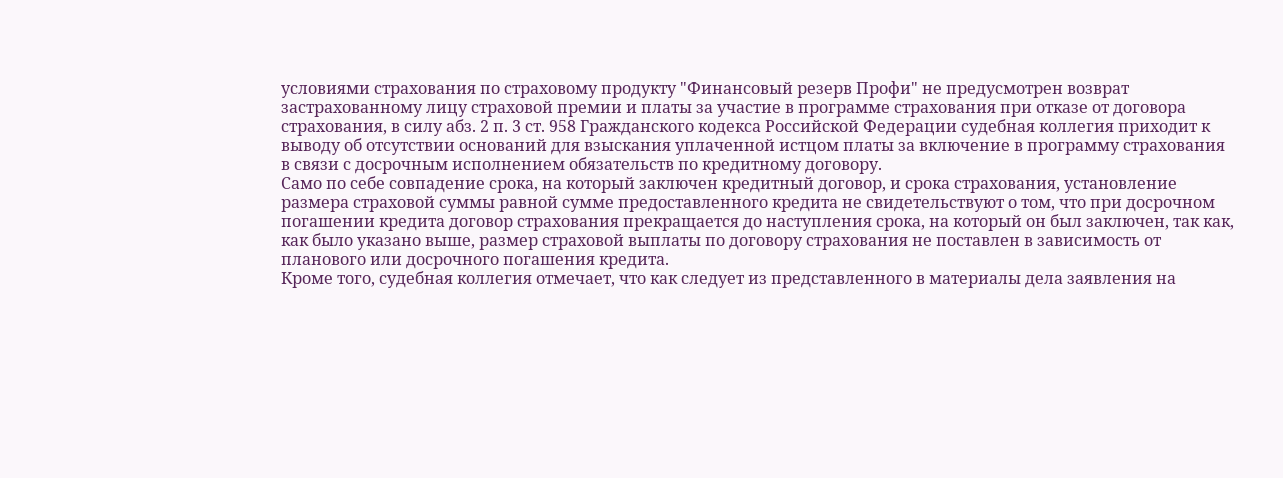условиями страхования по страховому продукту "Финансовый резерв Профи" не предусмотрен возврат застрахованному лицу страховой премии и платы за участие в программе страхования при отказе от договора страхования, в силу абз. 2 п. 3 ст. 958 Гражданского кодекса Российской Федерации судебная коллегия приходит к выводу об отсутствии оснований для взыскания уплаченной истцом платы за включение в программу страхования в связи с досрочным исполнением обязательств по кредитному договору.
Само по себе совпадение срока, на который заключен кредитный договор, и срока страхования, установление размера страховой суммы равной сумме предоставленного кредита не свидетельствуют о том, что при досрочном погашении кредита договор страхования прекращается до наступления срока, на который он был заключен, так как, как было указано выше, размер страховой выплаты по договору страхования не поставлен в зависимость от планового или досрочного погашения кредита.
Кроме того, судебная коллегия отмечает, что как следует из представленного в материалы дела заявления на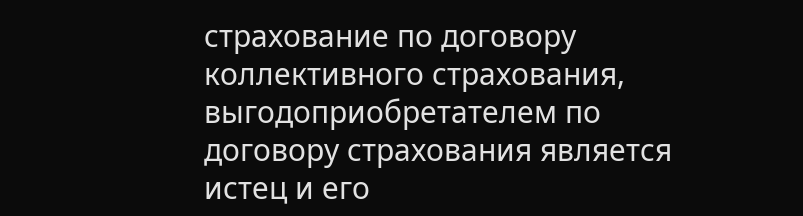страхование по договору коллективного страхования, выгодоприобретателем по договору страхования является истец и его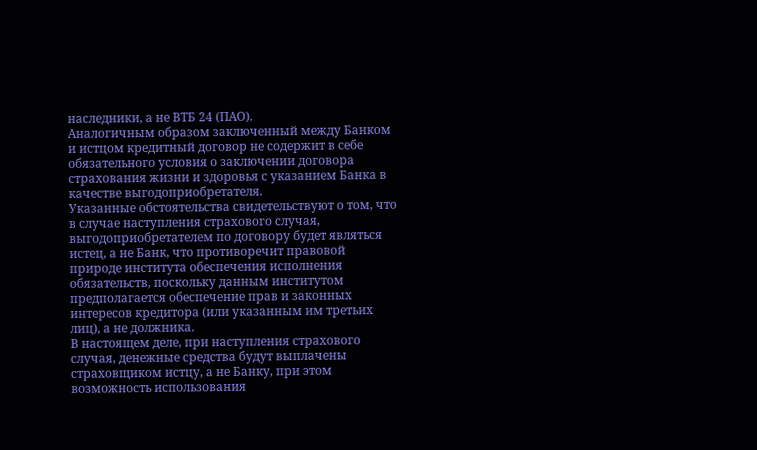наследники, а не ВТБ 24 (ПАО).
Аналогичным образом заключенный между Банком и истцом кредитный договор не содержит в себе обязательного условия о заключении договора страхования жизни и здоровья с указанием Банка в качестве выгодоприобретателя.
Указанные обстоятельства свидетельствуют о том, что в случае наступления страхового случая, выгодоприобретателем по договору будет являться истец, а не Банк, что противоречит правовой природе института обеспечения исполнения обязательств, поскольку данным институтом предполагается обеспечение прав и законных интересов кредитора (или указанным им третьих лиц), а не должника.
В настоящем деле, при наступления страхового случая, денежные средства будут выплачены страховщиком истцу, а не Банку, при этом возможность использования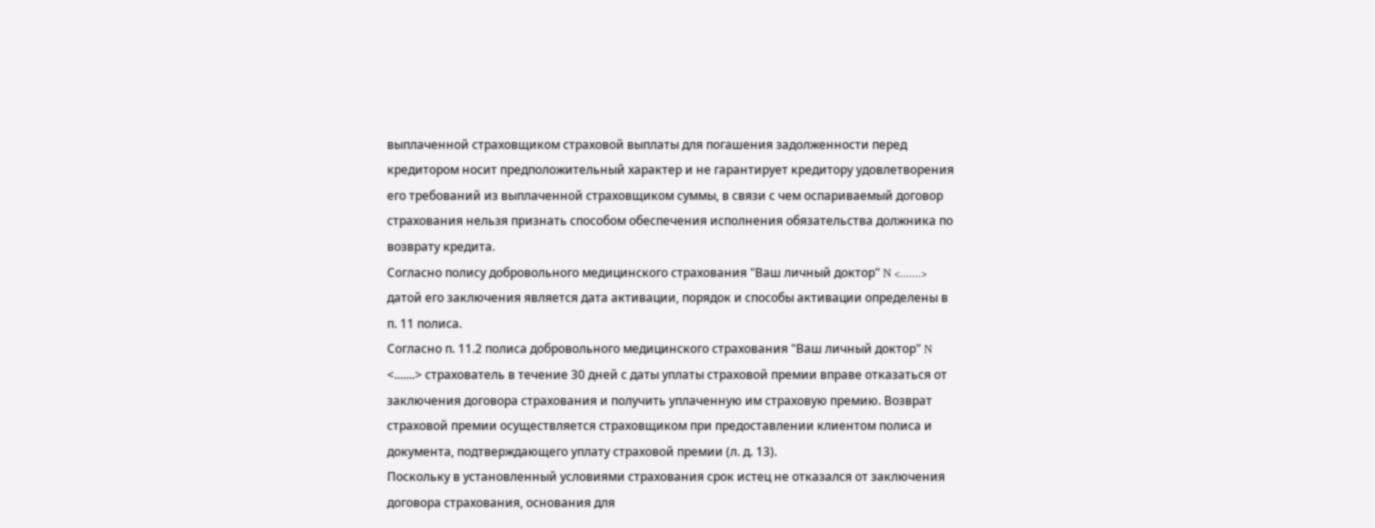выплаченной страховщиком страховой выплаты для погашения задолженности перед кредитором носит предположительный характер и не гарантирует кредитору удовлетворения его требований из выплаченной страховщиком суммы, в связи с чем оспариваемый договор страхования нельзя признать способом обеспечения исполнения обязательства должника по возврату кредита.
Согласно полису добровольного медицинского страхования "Ваш личный доктор" N <.......> датой его заключения является дата активации, порядок и способы активации определены в п. 11 полиса.
Согласно п. 11.2 полиса добровольного медицинского страхования "Ваш личный доктор" N <.......> страхователь в течение 30 дней с даты уплаты страховой премии вправе отказаться от заключения договора страхования и получить уплаченную им страховую премию. Возврат страховой премии осуществляется страховщиком при предоставлении клиентом полиса и документа, подтверждающего уплату страховой премии (л. д. 13).
Поскольку в установленный условиями страхования срок истец не отказался от заключения договора страхования, основания для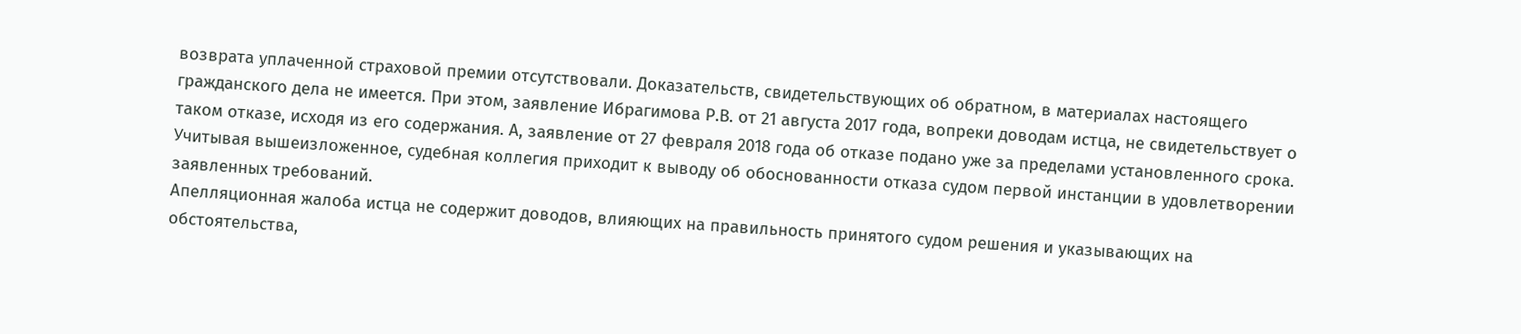возврата уплаченной страховой премии отсутствовали. Доказательств, свидетельствующих об обратном, в материалах настоящего гражданского дела не имеется. При этом, заявление Ибрагимова Р.В. от 21 августа 2017 года, вопреки доводам истца, не свидетельствует о таком отказе, исходя из его содержания. А, заявление от 27 февраля 2018 года об отказе подано уже за пределами установленного срока.
Учитывая вышеизложенное, судебная коллегия приходит к выводу об обоснованности отказа судом первой инстанции в удовлетворении заявленных требований.
Апелляционная жалоба истца не содержит доводов, влияющих на правильность принятого судом решения и указывающих на обстоятельства,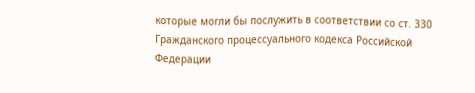которые могли бы послужить в соответствии со ст. 330 Гражданского процессуального кодекса Российской Федерации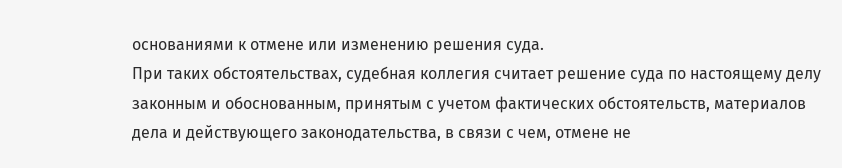основаниями к отмене или изменению решения суда.
При таких обстоятельствах, судебная коллегия считает решение суда по настоящему делу законным и обоснованным, принятым с учетом фактических обстоятельств, материалов дела и действующего законодательства, в связи с чем, отмене не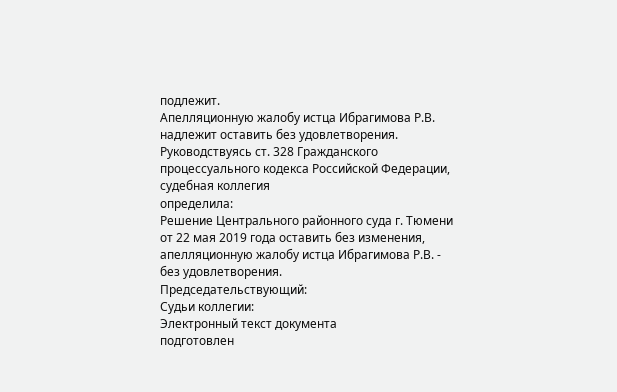подлежит.
Апелляционную жалобу истца Ибрагимова Р.В. надлежит оставить без удовлетворения.
Руководствуясь ст. 328 Гражданского процессуального кодекса Российской Федерации, судебная коллегия
определила:
Решение Центрального районного суда г. Тюмени от 22 мая 2019 года оставить без изменения, апелляционную жалобу истца Ибрагимова Р.В. - без удовлетворения.
Председательствующий:
Судьи коллегии:
Электронный текст документа
подготовлен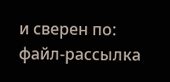и сверен по:
файл-рассылка